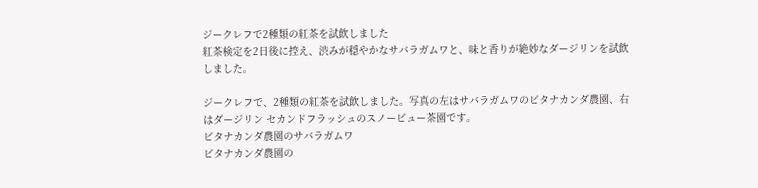ジークレフで2種類の紅茶を試飲しました
紅茶検定を2日後に控え、渋みが穏やかなサバラガムワと、味と香りが絶妙なダージリンを試飲しました。

ジークレフで、2種類の紅茶を試飲しました。写真の左はサバラガムワのビタナカンダ農園、右はダージリン セカンドフラッシュのスノービュー茶園です。
ビタナカンダ農園のサバラガムワ
ビタナカンダ農園の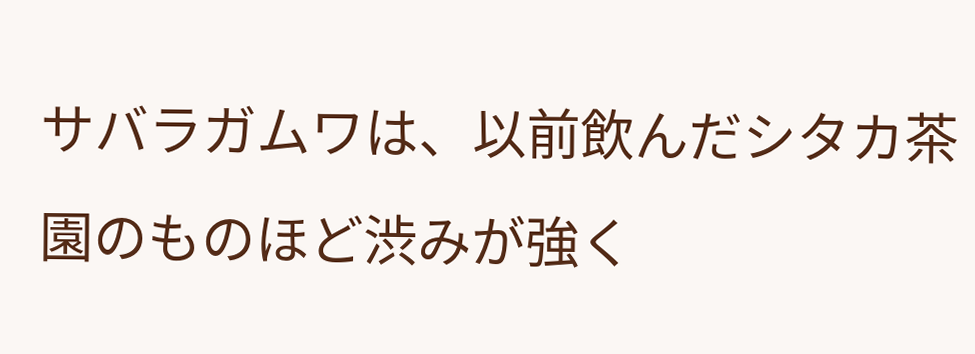サバラガムワは、以前飲んだシタカ茶園のものほど渋みが強く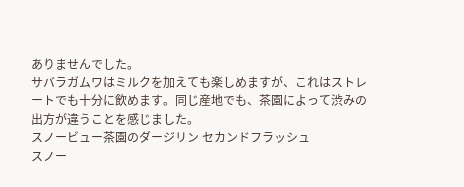ありませんでした。
サバラガムワはミルクを加えても楽しめますが、これはストレートでも十分に飲めます。同じ産地でも、茶園によって渋みの出方が違うことを感じました。
スノービュー茶園のダージリン セカンドフラッシュ
スノー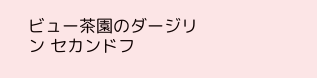ビュー茶園のダージリン セカンドフ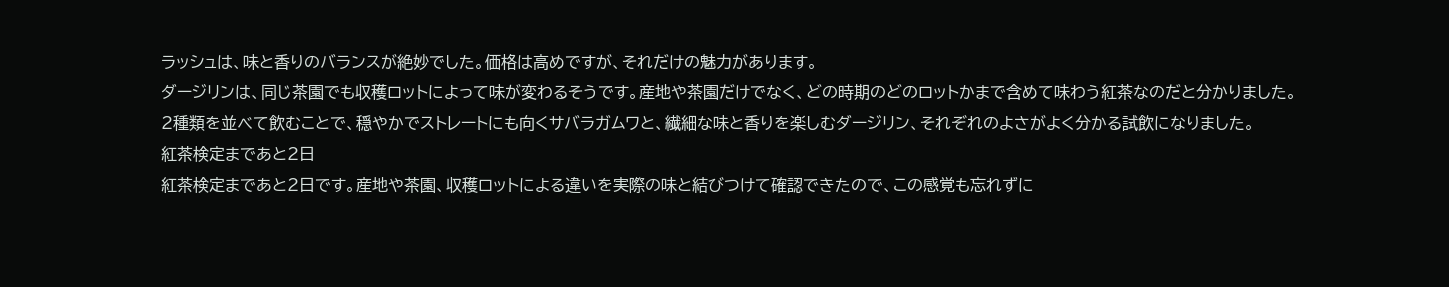ラッシュは、味と香りのバランスが絶妙でした。価格は高めですが、それだけの魅力があります。
ダージリンは、同じ茶園でも収穫ロットによって味が変わるそうです。産地や茶園だけでなく、どの時期のどのロットかまで含めて味わう紅茶なのだと分かりました。
2種類を並べて飲むことで、穏やかでストレートにも向くサバラガムワと、繊細な味と香りを楽しむダージリン、それぞれのよさがよく分かる試飲になりました。
紅茶検定まであと2日
紅茶検定まであと2日です。産地や茶園、収穫ロットによる違いを実際の味と結びつけて確認できたので、この感覚も忘れずに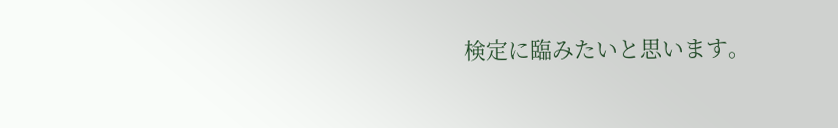検定に臨みたいと思います。